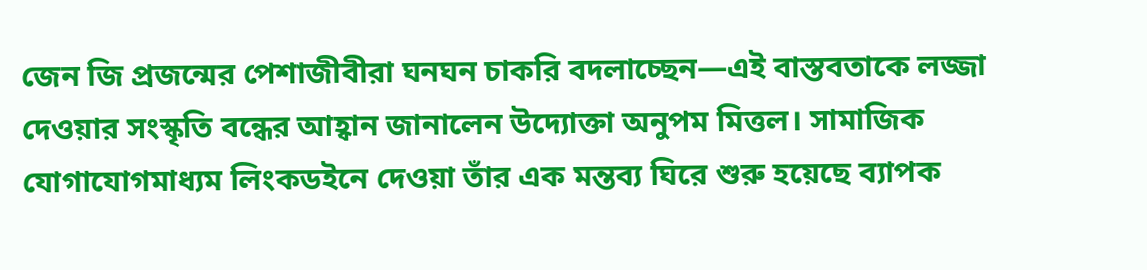জেন জি প্রজন্মের পেশাজীবীরা ঘনঘন চাকরি বদলাচ্ছেন—এই বাস্তবতাকে লজ্জা দেওয়ার সংস্কৃতি বন্ধের আহ্বান জানালেন উদ্যোক্তা অনুপম মিত্তল। সামাজিক যোগাযোগমাধ্যম লিংকডইনে দেওয়া তাঁর এক মন্তব্য ঘিরে শুরু হয়েছে ব্যাপক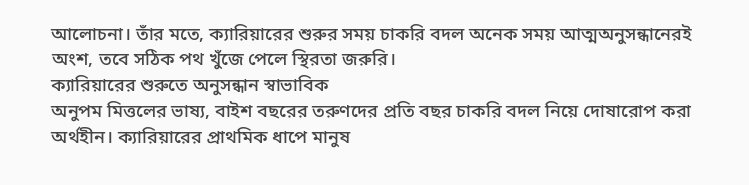আলোচনা। তাঁর মতে, ক্যারিয়ারের শুরুর সময় চাকরি বদল অনেক সময় আত্মঅনুসন্ধানেরই অংশ, তবে সঠিক পথ খুঁজে পেলে স্থিরতা জরুরি।
ক্যারিয়ারের শুরুতে অনুসন্ধান স্বাভাবিক
অনুপম মিত্তলের ভাষ্য, বাইশ বছরের তরুণদের প্রতি বছর চাকরি বদল নিয়ে দোষারোপ করা অর্থহীন। ক্যারিয়ারের প্রাথমিক ধাপে মানুষ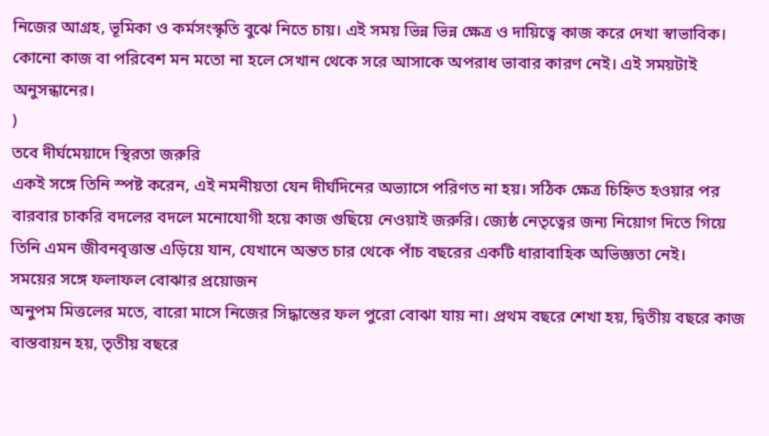নিজের আগ্রহ, ভূমিকা ও কর্মসংস্কৃতি বুঝে নিতে চায়। এই সময় ভিন্ন ভিন্ন ক্ষেত্র ও দায়িত্বে কাজ করে দেখা স্বাভাবিক। কোনো কাজ বা পরিবেশ মন মতো না হলে সেখান থেকে সরে আসাকে অপরাধ ভাবার কারণ নেই। এই সময়টাই অনুসন্ধানের।
)
তবে দীর্ঘমেয়াদে স্থিরতা জরুরি
একই সঙ্গে তিনি স্পষ্ট করেন, এই নমনীয়তা যেন দীর্ঘদিনের অভ্যাসে পরিণত না হয়। সঠিক ক্ষেত্র চিহ্নিত হওয়ার পর বারবার চাকরি বদলের বদলে মনোযোগী হয়ে কাজ গুছিয়ে নেওয়াই জরুরি। জ্যেষ্ঠ নেতৃত্বের জন্য নিয়োগ দিতে গিয়ে তিনি এমন জীবনবৃত্তান্ত এড়িয়ে যান, যেখানে অন্তত চার থেকে পাঁচ বছরের একটি ধারাবাহিক অভিজ্ঞতা নেই।
সময়ের সঙ্গে ফলাফল বোঝার প্রয়োজন
অনুপম মিত্তলের মতে, বারো মাসে নিজের সিদ্ধান্তের ফল পুরো বোঝা যায় না। প্রথম বছরে শেখা হয়, দ্বিতীয় বছরে কাজ বাস্তবায়ন হয়, তৃতীয় বছরে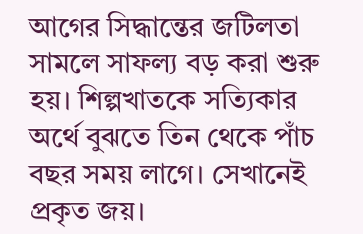আগের সিদ্ধান্তের জটিলতা সামলে সাফল্য বড় করা শুরু হয়। শিল্পখাতকে সত্যিকার অর্থে বুঝতে তিন থেকে পাঁচ বছর সময় লাগে। সেখানেই প্রকৃত জয়।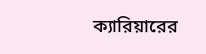ক্যারিয়ারের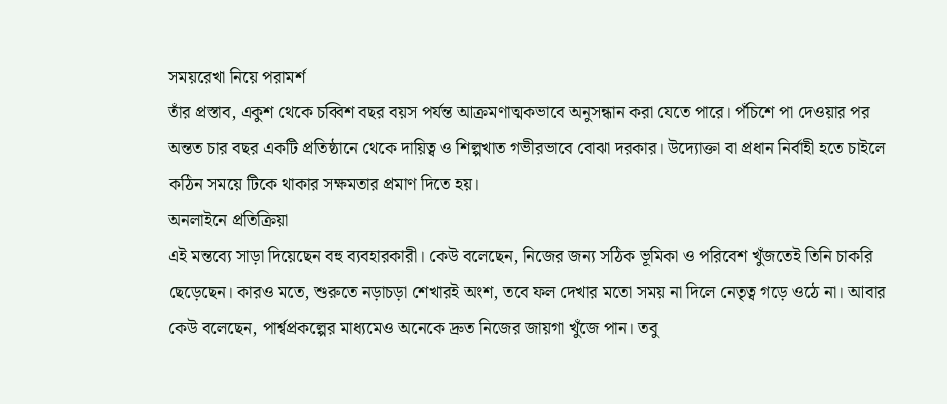সময়রেখা নিয়ে পরামর্শ
তাঁর প্রস্তাব, একুশ থেকে চব্বিশ বছর বয়স পর্যন্ত আক্রমণাত্মকভাবে অনুসন্ধান করা যেতে পারে। পঁচিশে পা দেওয়ার পর অন্তত চার বছর একটি প্রতিষ্ঠানে থেকে দায়িত্ব ও শিল্পখাত গভীরভাবে বোঝা দরকার। উদ্যোক্তা বা প্রধান নির্বাহী হতে চাইলে কঠিন সময়ে টিকে থাকার সক্ষমতার প্রমাণ দিতে হয়।
অনলাইনে প্রতিক্রিয়া
এই মন্তব্যে সাড়া দিয়েছেন বহু ব্যবহারকারী। কেউ বলেছেন, নিজের জন্য সঠিক ভূমিকা ও পরিবেশ খুঁজতেই তিনি চাকরি ছেড়েছেন। কারও মতে, শুরুতে নড়াচড়া শেখারই অংশ, তবে ফল দেখার মতো সময় না দিলে নেতৃত্ব গড়ে ওঠে না। আবার কেউ বলেছেন, পার্শ্বপ্রকল্পের মাধ্যমেও অনেকে দ্রুত নিজের জায়গা খুঁজে পান। তবু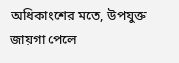অধিকাংশের মতে, উপযুক্ত জায়গা পেলে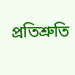প্রতিশ্রুতি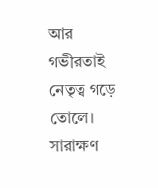আর গভীরতাই নেতৃত্ব গড়ে তোলে।
সারাক্ষণ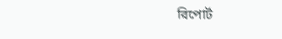রিপোর্ট